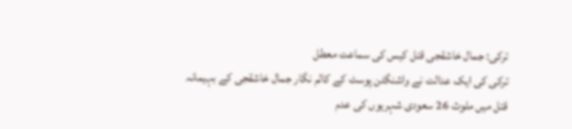ترکی: جمال خاشقجی قتل کیس کی سماعت معطل
ترکی کی ایک عدالت نے واشنگٹن پوسٹ کے کالم نگار جمال خاشقجی کے بہیمانہ قتل میں ملوث 26 سعودی شہریوں کی عدم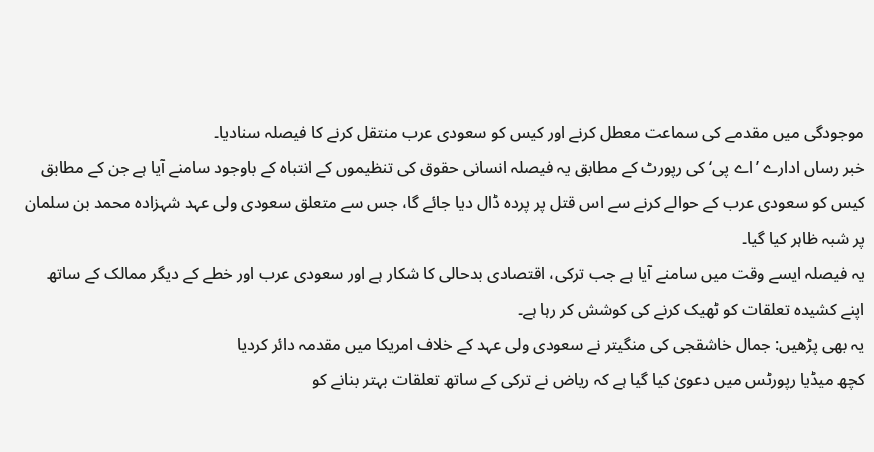موجودگی میں مقدمے کی سماعت معطل کرنے اور کیس کو سعودی عرب منتقل کرنے کا فیصلہ سنادیا۔
خبر رساں ادارے ’اے پی‘ کی رپورٹ کے مطابق یہ فیصلہ انسانی حقوق کی تنظیموں کے انتباہ کے باوجود سامنے آیا ہے جن کے مطابق کیس کو سعودی عرب کے حوالے کرنے سے اس قتل پر پردہ ڈال دیا جائے گا، جس سے متعلق سعودی ولی عہد شہزادہ محمد بن سلمان پر شبہ ظاہر کیا گیا۔
یہ فیصلہ ایسے وقت میں سامنے آیا ہے جب ترکی، اقتصادی بدحالی کا شکار ہے اور سعودی عرب اور خطے کے دیگر ممالک کے ساتھ اپنے کشیدہ تعلقات کو ٹھیک کرنے کی کوشش کر رہا ہے۔
یہ بھی پڑھیں: جمال خاشقجی کی منگیتر نے سعودی ولی عہد کے خلاف امریکا میں مقدمہ دائر کردیا
کچھ میڈیا رپورٹس میں دعویٰ کیا گیا ہے کہ ریاض نے ترکی کے ساتھ تعلقات بہتر بنانے کو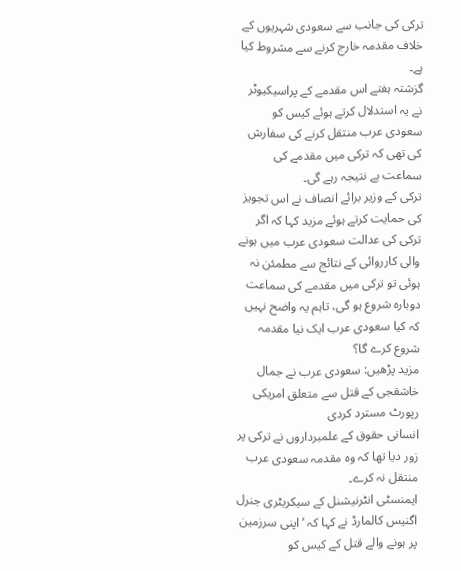ترکی کی جانب سے سعودی شہریوں کے خلاف مقدمہ خارج کرنے سے مشروط کیا ہے۔
گزشتہ ہفتے اس مقدمے کے پراسیکیوٹر نے یہ استدلال کرتے ہوئے کیس کو سعودی عرب منتقل کرنے کی سفارش کی تھی کہ ترکی میں مقدمے کی سماعت بے نتیجہ رہے گی۔
ترکی کے وزیر برائے انصاف نے اس تجویز کی حمایت کرتے ہوئے مزید کہا کہ اگر ترکی کی عدالت سعودی عرب میں ہونے والی کارروائی کے نتائج سے مطمئن نہ ہوئی تو ترکی میں مقدمے کی سماعت دوبارہ شروع ہو گی، تاہم یہ واضح نہیں کہ کیا سعودی عرب ایک نیا مقدمہ شروع کرے گا؟
مزید پڑھیں: سعودی عرب نے جمال خاشقجی کے قتل سے متعلق امریکی رپورٹ مسترد کردی
انسانی حقوق کے علمبرداروں نے ترکی پر زور دیا تھا کہ وہ مقدمہ سعودی عرب منتقل نہ کرے۔
ایمنسٹی انٹرنیشنل کے سیکریٹری جنرل اگنیس کالمارڈ نے کہا کہ ’اپنی سرزمین پر ہونے والے قتل کے کیس کو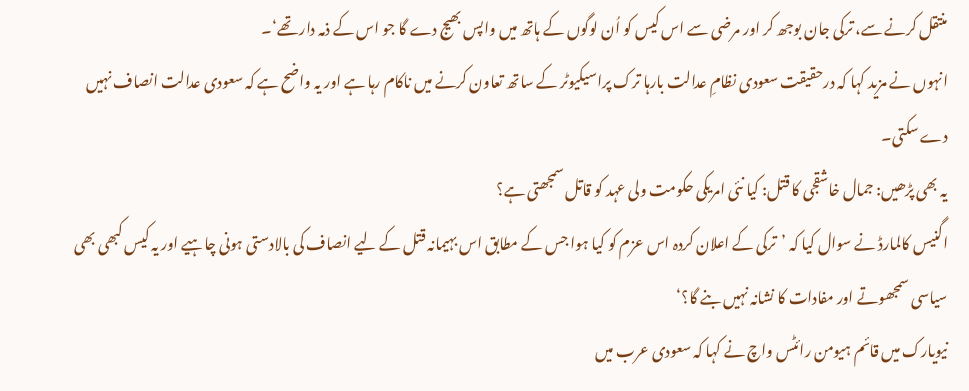منتقل کرنے سے، ترکی جان بوجھ کر اور مرضی سے اس کیس کو اُن لوگوں کے ہاتھ میں واپس بھیج دے گا جو اس کے ذمہ دار تھے‘۔
انہوں نے مزید کہا کہ درحقیقت سعودی نظامِ عدالت بارہا ترک پراسیکیوٹر کے ساتھ تعاون کرنے میں ناکام رہا ہے اور یہ واضح ہے کہ سعودی عدالت انصاف نہیں دے سکتی۔
یہ بھی پڑھیں: جمال خاشقجی کا قتل: کیا نئی امریکی حکومت ولی عہد کو قاتل سمجھتی ہے؟
اگنیس کالمارڈ نے سوال کیا کہ ’ترکی کے اعلان کردہ اس عزم کو کیا ہوا جس کے مطابق اس بہیمانہ قتل کے لیے انصاف کی بالادستی ہونی چاہیے اور یہ کیس کبھی بھی سیاسی سمجھوتے اور مفادات کا نشانہ نہیں بنے گا؟‘
نیویارک میں قائم ہیومن رائٹس واچ نے کہا کہ سعودی عرب میں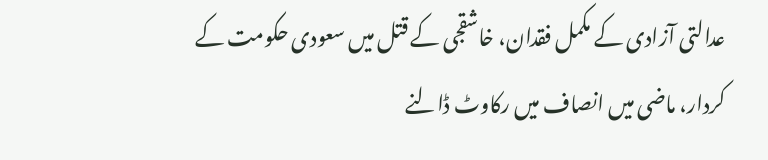عدالتی آزادی کے مکمل فقدان، خاشقجی کے قتل میں سعودی حکومت کے کردار، ماضی میں انصاف میں رکاوٹ ڈالنے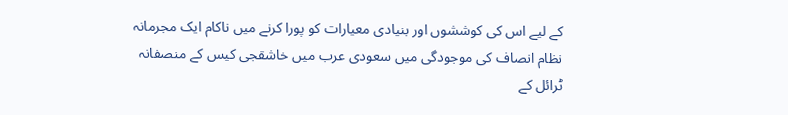کے لیے اس کی کوششوں اور بنیادی معیارات کو پورا کرنے میں ناکام ایک مجرمانہ نظام انصاف کی موجودگی میں سعودی عرب میں خاشقجی کیس کے منصفانہ ٹرائل کے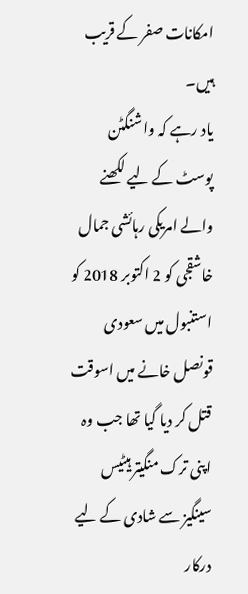امکانات صفر کے قریب ہیں۔
یاد رہے کہ واشنگٹن پوسٹ کے لیے لکھنے والے امریکی رہائشی جمال خاشقجی کو 2 اکتوبر 2018 کو استنبول میں سعودی قونصل خانے میں اسوقت قتل کر دیا گیا تھا جب وہ اپنی ترک منگیتر ہیٹیس سینگیز سے شادی کے لیے درکار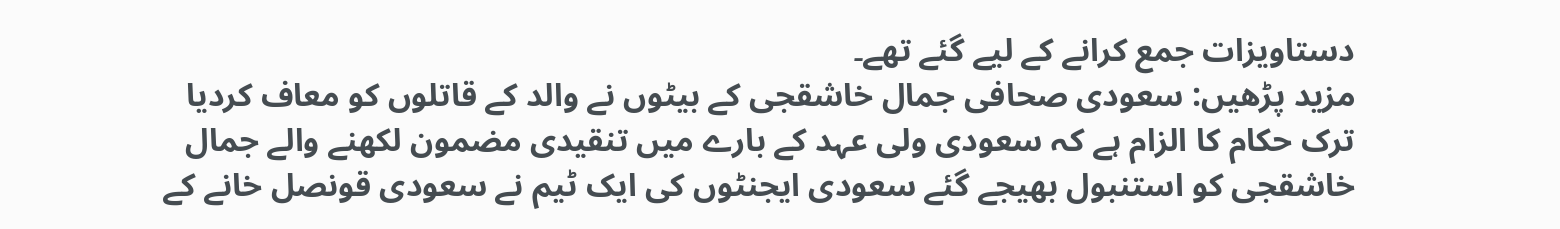دستاویزات جمع کرانے کے لیے گئے تھے۔
مزید پڑھیں: سعودی صحافی جمال خاشقجی کے بیٹوں نے والد کے قاتلوں کو معاف کردیا
ترک حکام کا الزام ہے کہ سعودی ولی عہد کے بارے میں تنقیدی مضمون لکھنے والے جمال خاشقجی کو استنبول بھیجے گئے سعودی ایجنٹوں کی ایک ٹیم نے سعودی قونصل خانے کے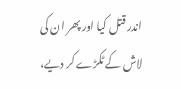اندر قتل کیا اور پھر ان کی لاش کے ٹکڑے کر دیے،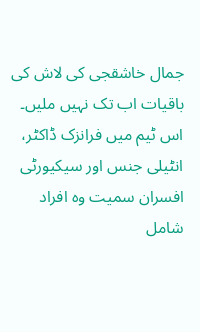جمال خاشقجی کی لاش کی باقیات اب تک نہیں ملیں۔
اس ٹیم میں فرانزک ڈاکٹر، انٹیلی جنس اور سیکیورٹی افسران سمیت وہ افراد شامل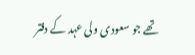تھے جو سعودی ولی عہد کے دفتر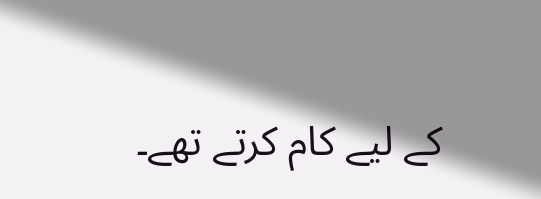کے لیے کام کرتے تھے۔